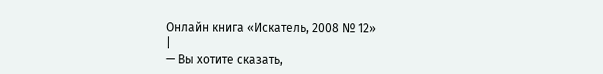Онлайн книга «Искатель, 2008 № 12»
|
— Вы хотите сказать,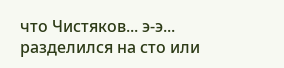что Чистяков... э-э... разделился на сто или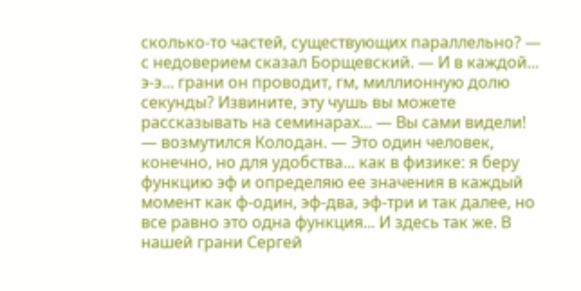сколько-то частей, существующих параллельно? — с недоверием сказал Борщевский. — И в каждой... э-э... грани он проводит, гм, миллионную долю секунды? Извините, эту чушь вы можете рассказывать на семинарах... — Вы сами видели! — возмутился Колодан. — Это один человек, конечно, но для удобства... как в физике: я беру функцию эф и определяю ее значения в каждый момент как ф-один, эф-два, эф-три и так далее, но все равно это одна функция... И здесь так же. В нашей грани Сергей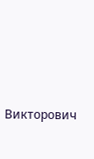Викторович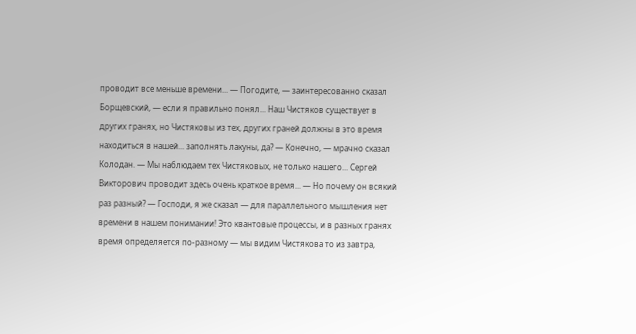проводит все меньше времени... — Погодите, — заинтересованно сказал Борщевский, — если я правильно понял... Наш Чистяков существует в других гранях, но Чистяковы из тех, других граней должны в это время находиться в нашей... заполнять лакуны, да? — Конечно, — мрачно сказал Колодан. — Мы наблюдаем тех Чистяковых, не только нашего... Сергей Викторович проводит здесь очень краткое время... — Но почему он всякий раз разный? — Господи, я же сказал — для параллельного мышления нет времени в нашем понимании! Это квантовые процессы, и в разных гранях время определяется по-разному — мы видим Чистякова то из завтра,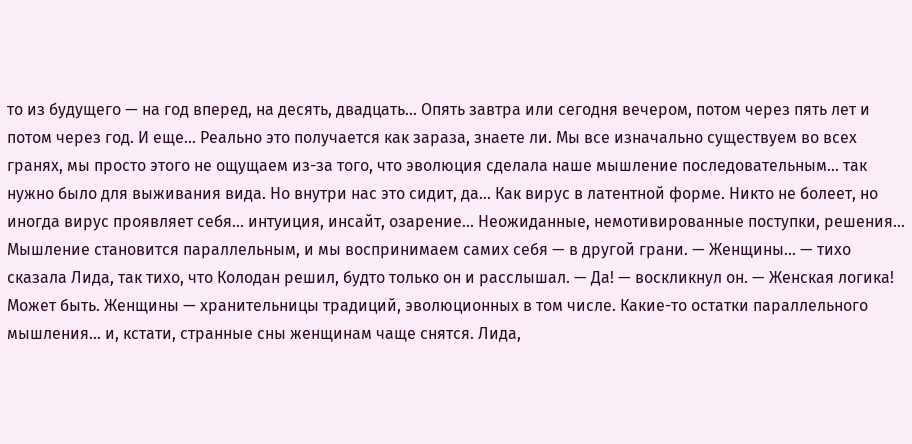то из будущего — на год вперед, на десять, двадцать... Опять завтра или сегодня вечером, потом через пять лет и потом через год. И еще... Реально это получается как зараза, знаете ли. Мы все изначально существуем во всех гранях, мы просто этого не ощущаем из-за того, что эволюция сделала наше мышление последовательным... так нужно было для выживания вида. Но внутри нас это сидит, да... Как вирус в латентной форме. Никто не болеет, но иногда вирус проявляет себя... интуиция, инсайт, озарение... Неожиданные, немотивированные поступки, решения... Мышление становится параллельным, и мы воспринимаем самих себя — в другой грани. — Женщины... — тихо сказала Лида, так тихо, что Колодан решил, будто только он и расслышал. — Да! — воскликнул он. — Женская логика! Может быть. Женщины — хранительницы традиций, эволюционных в том числе. Какие-то остатки параллельного мышления... и, кстати, странные сны женщинам чаще снятся. Лида,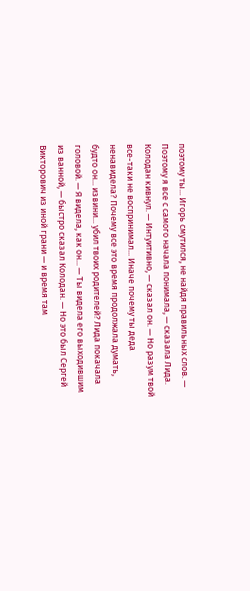поэтому ты... Игорь смутился, не найдя правильных слов. — Поэтому я все с самого начала понимала, — сказала Лида. Колодан кивнул. — Интуитивно, — сказал он. — Но разум твой все-таки не воспринимал... Иначе почему ты деда ненавидела? Почему все это время продолжала думать, будто он... извини... убил твоих родителей? Лида покачала головой. — Я видела, как он... — Ты видела его выходившим из ванной, — быстро сказал Колодан. — Но это был Сергей Викторович из иной грани — и время там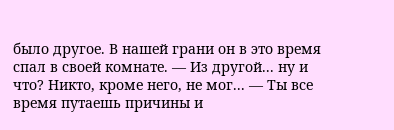было другое. В нашей грани он в это время спал в своей комнате. — Из другой... ну и что? Никто, кроме него, не мог... — Ты все время путаешь причины и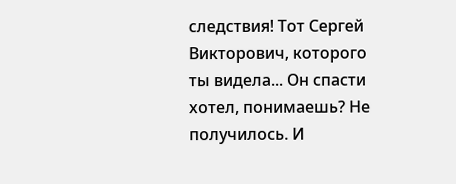следствия! Тот Сергей Викторович, которого ты видела... Он спасти хотел, понимаешь? Не получилось. И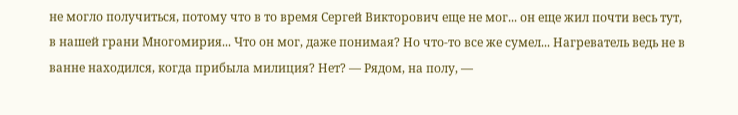не могло получиться, потому что в то время Сергей Викторович еще не мог... он еще жил почти весь тут, в нашей грани Многомирия... Что он мог, даже понимая? Но что-то все же сумел... Нагреватель ведь не в ванне находился, когда прибыла милиция? Нет? — Рядом, на полу, —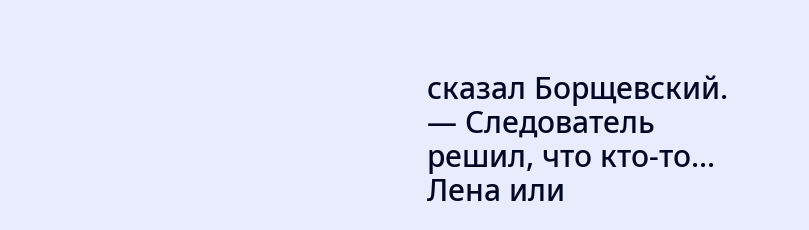сказал Борщевский. — Следователь решил, что кто-то... Лена или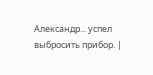Александр... успел выбросить прибор. |